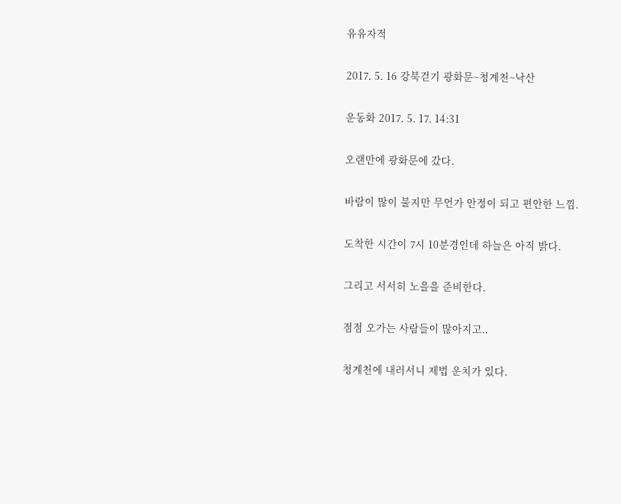유유자적

2017. 5. 16 강북걷기 광화문~청계천~낙산

운동화 2017. 5. 17. 14:31

오랜만에 광화문에 갔다.

바람이 많이 불지만 무언가 안정이 되고 편안한 느낌.

도착한 시간이 7시 10분경인데 하늘은 아직 밝다.

그리고 서서히 노을을 준비한다.

점점 오가는 사람들이 많아지고..

청계천에 내러서니 제법 운치가 있다.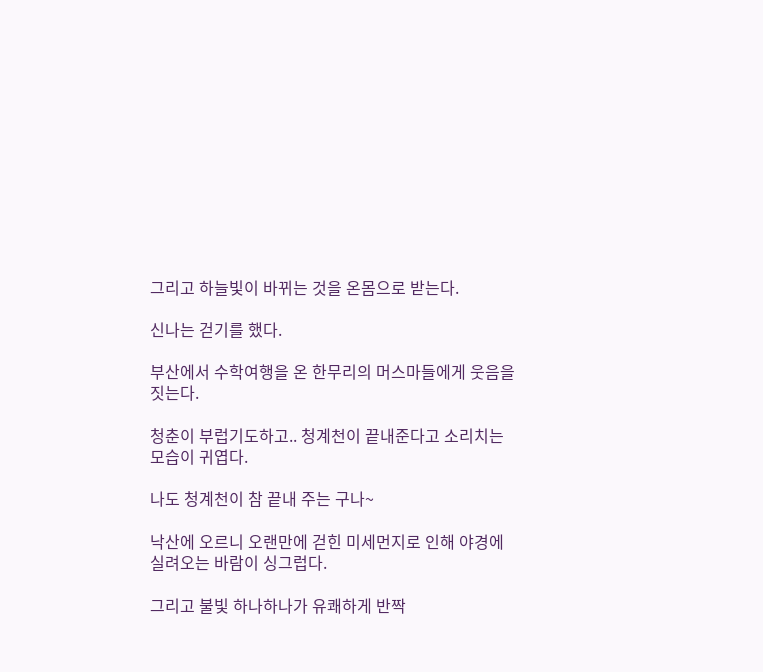그리고 하늘빛이 바뀌는 것을 온몸으로 받는다.

신나는 걷기를 했다.

부산에서 수학여행을 온 한무리의 머스마들에게 웃음을 짓는다.

청춘이 부럽기도하고.. 청계천이 끝내준다고 소리치는 모습이 귀엽다.

나도 청계천이 참 끝내 주는 구나~

낙산에 오르니 오랜만에 걷힌 미세먼지로 인해 야경에 실려오는 바람이 싱그럽다.

그리고 불빛 하나하나가 유쾌하게 반짝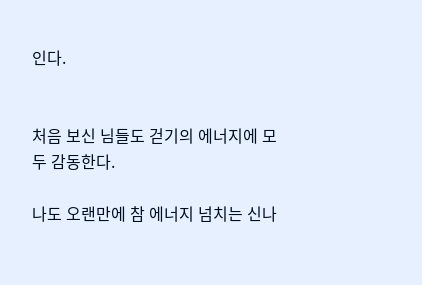인다.


처음 보신 님들도 걷기의 에너지에 모두 감동한다.

나도 오랜만에 참 에너지 넘치는 신나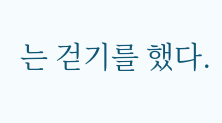는 걷기를 했다.